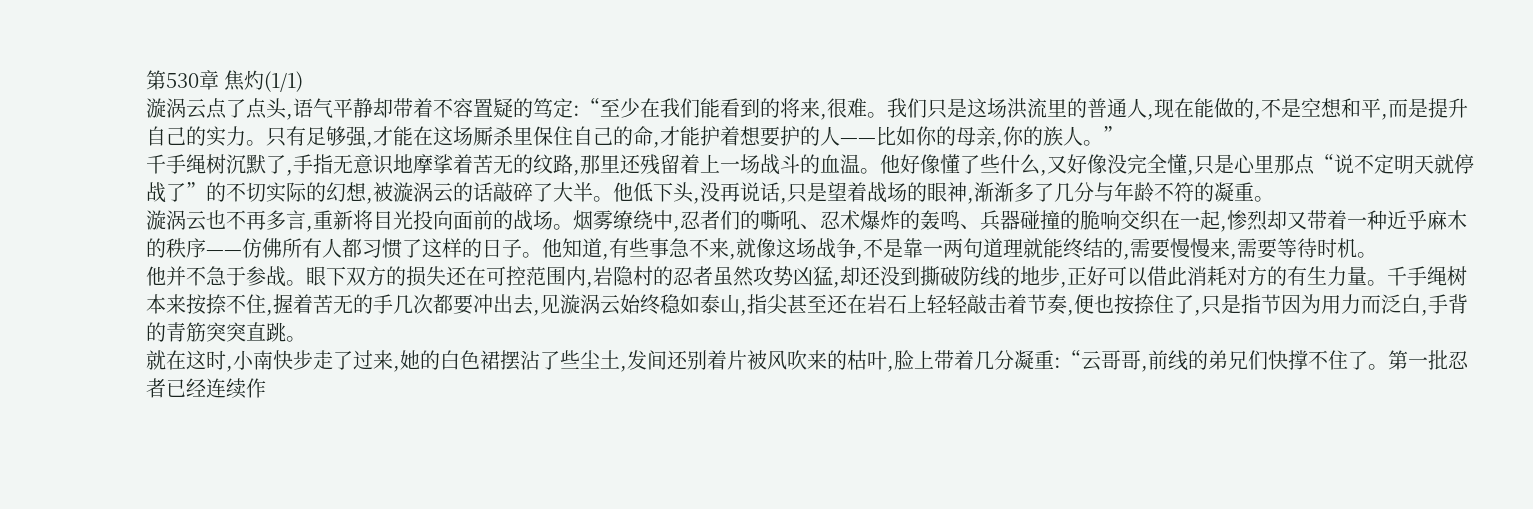第530章 焦灼(1/1)
漩涡云点了点头,语气平静却带着不容置疑的笃定:“至少在我们能看到的将来,很难。我们只是这场洪流里的普通人,现在能做的,不是空想和平,而是提升自己的实力。只有足够强,才能在这场厮杀里保住自己的命,才能护着想要护的人——比如你的母亲,你的族人。”
千手绳树沉默了,手指无意识地摩挲着苦无的纹路,那里还残留着上一场战斗的血温。他好像懂了些什么,又好像没完全懂,只是心里那点“说不定明天就停战了”的不切实际的幻想,被漩涡云的话敲碎了大半。他低下头,没再说话,只是望着战场的眼神,渐渐多了几分与年龄不符的凝重。
漩涡云也不再多言,重新将目光投向面前的战场。烟雾缭绕中,忍者们的嘶吼、忍术爆炸的轰鸣、兵器碰撞的脆响交织在一起,惨烈却又带着一种近乎麻木的秩序——仿佛所有人都习惯了这样的日子。他知道,有些事急不来,就像这场战争,不是靠一两句道理就能终结的,需要慢慢来,需要等待时机。
他并不急于参战。眼下双方的损失还在可控范围内,岩隐村的忍者虽然攻势凶猛,却还没到撕破防线的地步,正好可以借此消耗对方的有生力量。千手绳树本来按捺不住,握着苦无的手几次都要冲出去,见漩涡云始终稳如泰山,指尖甚至还在岩石上轻轻敲击着节奏,便也按捺住了,只是指节因为用力而泛白,手背的青筋突突直跳。
就在这时,小南快步走了过来,她的白色裙摆沾了些尘土,发间还别着片被风吹来的枯叶,脸上带着几分凝重:“云哥哥,前线的弟兄们快撑不住了。第一批忍者已经连续作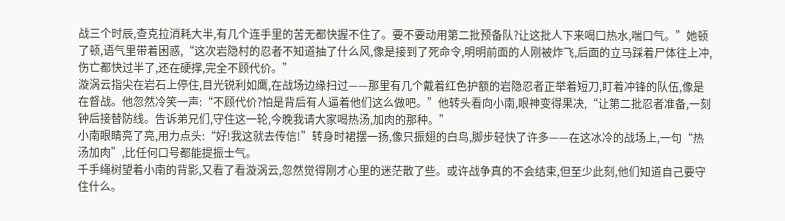战三个时辰,查克拉消耗大半,有几个连手里的苦无都快握不住了。要不要动用第二批预备队?让这批人下来喝口热水,喘口气。”她顿了顿,语气里带着困惑,“这次岩隐村的忍者不知道抽了什么风,像是接到了死命令,明明前面的人刚被炸飞,后面的立马踩着尸体往上冲,伤亡都快过半了,还在硬撑,完全不顾代价。”
漩涡云指尖在岩石上停住,目光锐利如鹰,在战场边缘扫过——那里有几个戴着红色护额的岩隐忍者正举着短刀,盯着冲锋的队伍,像是在督战。他忽然冷笑一声:“不顾代价?怕是背后有人逼着他们这么做吧。”他转头看向小南,眼神变得果决,“让第二批忍者准备,一刻钟后接替防线。告诉弟兄们,守住这一轮,今晚我请大家喝热汤,加肉的那种。”
小南眼睛亮了亮,用力点头:“好!我这就去传信!”转身时裙摆一扬,像只振翅的白鸟,脚步轻快了许多——在这冰冷的战场上,一句“热汤加肉”,比任何口号都能提振士气。
千手绳树望着小南的背影,又看了看漩涡云,忽然觉得刚才心里的迷茫散了些。或许战争真的不会结束,但至少此刻,他们知道自己要守住什么。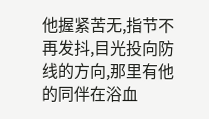他握紧苦无,指节不再发抖,目光投向防线的方向,那里有他的同伴在浴血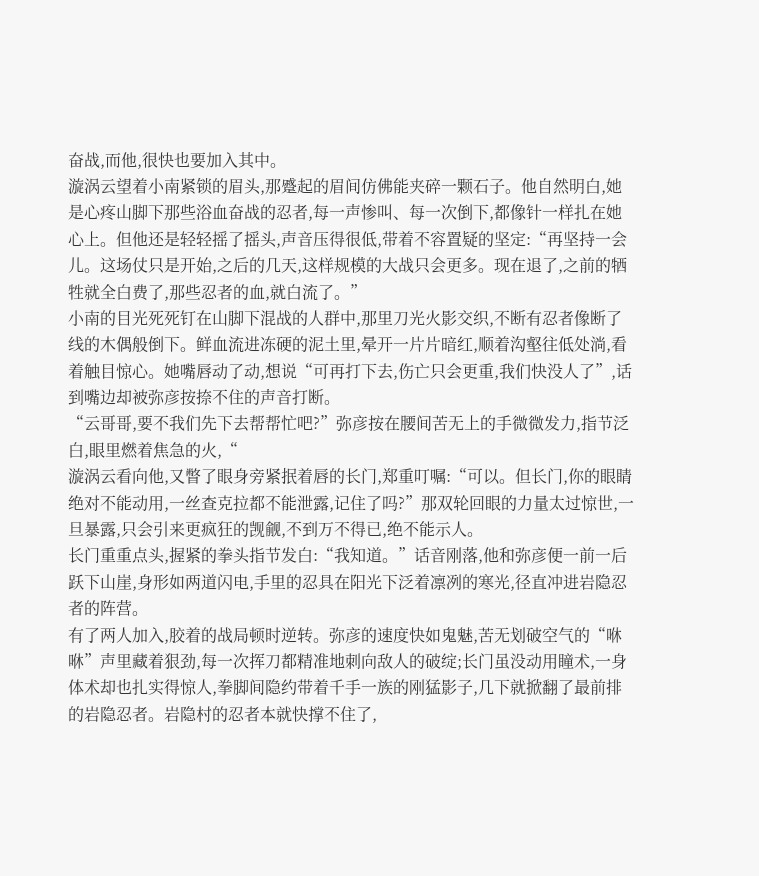奋战,而他,很快也要加入其中。
漩涡云望着小南紧锁的眉头,那蹙起的眉间仿佛能夹碎一颗石子。他自然明白,她是心疼山脚下那些浴血奋战的忍者,每一声惨叫、每一次倒下,都像针一样扎在她心上。但他还是轻轻摇了摇头,声音压得很低,带着不容置疑的坚定:“再坚持一会儿。这场仗只是开始,之后的几天,这样规模的大战只会更多。现在退了,之前的牺牲就全白费了,那些忍者的血,就白流了。”
小南的目光死死钉在山脚下混战的人群中,那里刀光火影交织,不断有忍者像断了线的木偶般倒下。鲜血流进冻硬的泥土里,晕开一片片暗红,顺着沟壑往低处淌,看着触目惊心。她嘴唇动了动,想说“可再打下去,伤亡只会更重,我们快没人了”,话到嘴边却被弥彦按捺不住的声音打断。
“云哥哥,要不我们先下去帮帮忙吧?”弥彦按在腰间苦无上的手微微发力,指节泛白,眼里燃着焦急的火,“
漩涡云看向他,又瞥了眼身旁紧抿着唇的长门,郑重叮嘱:“可以。但长门,你的眼睛绝对不能动用,一丝查克拉都不能泄露,记住了吗?”那双轮回眼的力量太过惊世,一旦暴露,只会引来更疯狂的觊觎,不到万不得已,绝不能示人。
长门重重点头,握紧的拳头指节发白:“我知道。”话音刚落,他和弥彦便一前一后跃下山崖,身形如两道闪电,手里的忍具在阳光下泛着凛冽的寒光,径直冲进岩隐忍者的阵营。
有了两人加入,胶着的战局顿时逆转。弥彦的速度快如鬼魅,苦无划破空气的“咻咻”声里藏着狠劲,每一次挥刀都精准地刺向敌人的破绽;长门虽没动用瞳术,一身体术却也扎实得惊人,拳脚间隐约带着千手一族的刚猛影子,几下就掀翻了最前排的岩隐忍者。岩隐村的忍者本就快撑不住了,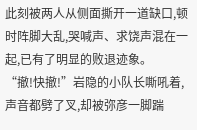此刻被两人从侧面撕开一道缺口,顿时阵脚大乱,哭喊声、求饶声混在一起,已有了明显的败退迹象。
“撤!快撤!”岩隐的小队长嘶吼着,声音都劈了叉,却被弥彦一脚踹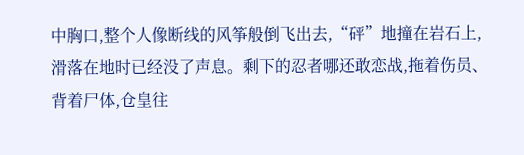中胸口,整个人像断线的风筝般倒飞出去,“砰”地撞在岩石上,滑落在地时已经没了声息。剩下的忍者哪还敢恋战,拖着伤员、背着尸体,仓皇往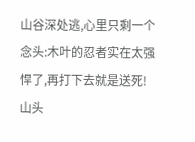山谷深处逃,心里只剩一个念头:木叶的忍者实在太强悍了,再打下去就是送死!
山头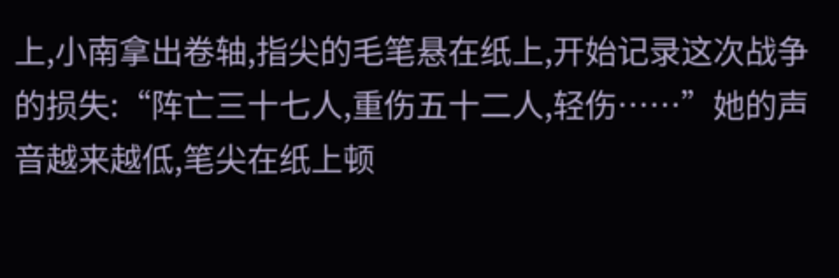上,小南拿出卷轴,指尖的毛笔悬在纸上,开始记录这次战争的损失:“阵亡三十七人,重伤五十二人,轻伤……”她的声音越来越低,笔尖在纸上顿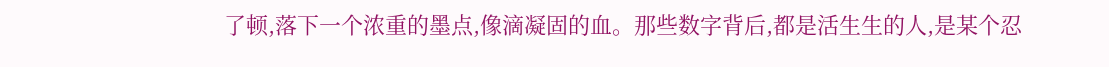了顿,落下一个浓重的墨点,像滴凝固的血。那些数字背后,都是活生生的人,是某个忍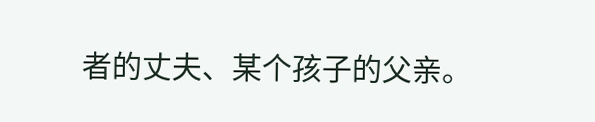者的丈夫、某个孩子的父亲。